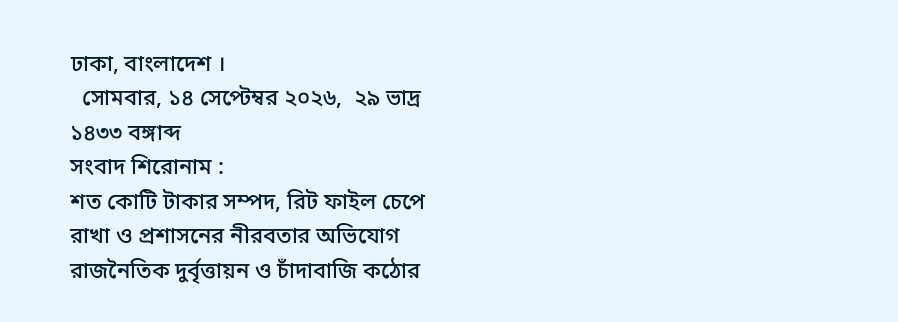ঢাকা, বাংলাদেশ ।
  সোমবার, ১৪ সেপ্টেম্বর ২০২৬,  ২৯ ভাদ্র ১৪৩৩ বঙ্গাব্দ
সংবাদ শিরোনাম :
শত কোটি টাকার সম্পদ, রিট ফাইল চেপে রাখা ও প্রশাসনের নীরবতার অভিযোগ রাজনৈতিক দুর্বৃত্তায়ন ও চাঁদাবাজি কঠোর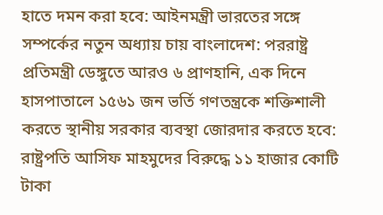হাতে দমন করা হবে: আইনমন্ত্রী ভারতের সঙ্গে সম্পর্কের নতুন অধ্যায় চায় বাংলাদেশ: পররাষ্ট্র প্রতিমন্ত্রী ডেঙ্গুতে আরও ৬ প্রাণহানি, এক দিনে হাসপাতালে ১৫৬১ জন ভর্তি গণতন্ত্রকে শক্তিশালী করতে স্থানীয় সরকার ব্যবস্থা জোরদার করতে হবে: রাষ্ট্রপতি আসিফ মাহমুদের বিরুদ্ধে ১১ হাজার কোটি টাকা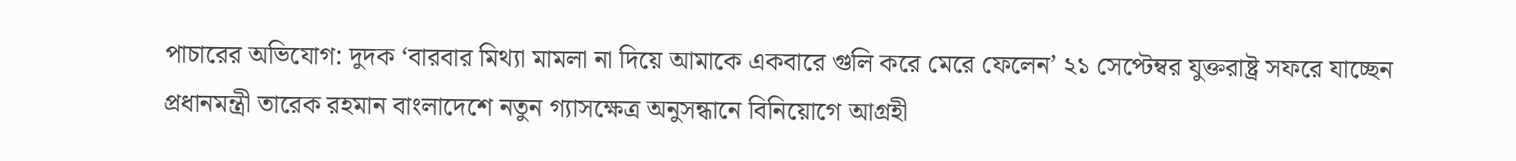পাচারের অভিযোগ: দুদক ‘বারবার মিথ্যা মামলা না দিয়ে আমাকে একবারে গুলি করে মেরে ফেলেন’ ২১ সেপ্টেম্বর যুক্তরাষ্ট্র সফরে যাচ্ছেন প্রধানমন্ত্রী তারেক রহমান বাংলাদেশে নতুন গ্যাসক্ষেত্র অনুসন্ধানে বিনিয়োগে আগ্রহী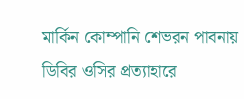মার্কিন কোম্পানি শেভরন পাবনায় ডিবির ওসির প্রত্যাহারে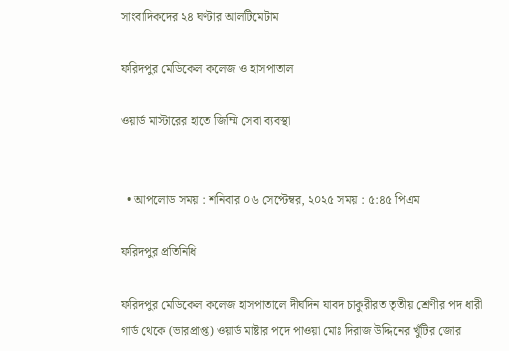সাংবাদিকদের ২৪ ঘণ্টার আলটিমেটাম

ফরিদপুর মেডিকেল কলেজ ও হাসপাতাল

ওয়ার্ড মাস্টারের হাতে জিম্মি সেবা ব্যবস্থা


  • আপলোড সময় : শনিবার ০৬ সেপ্টেম্বর, ২০২৫ সময় : ৫:৪৫ পিএম

ফরিদপুর প্রতিনিধি

ফরিদপুর মেডিকেল কলেজ হাসপাতালে দীর্ঘদিন যাবদ চাকুরীরত তৃতীয় শ্রেণীর পদ ধারী গার্ড থেকে (ভারপ্রাপ্ত) ওয়ার্ড মাষ্টার পদে পাওয়া মোঃ দিরাজ উদ্দিনের খুঁটির জোর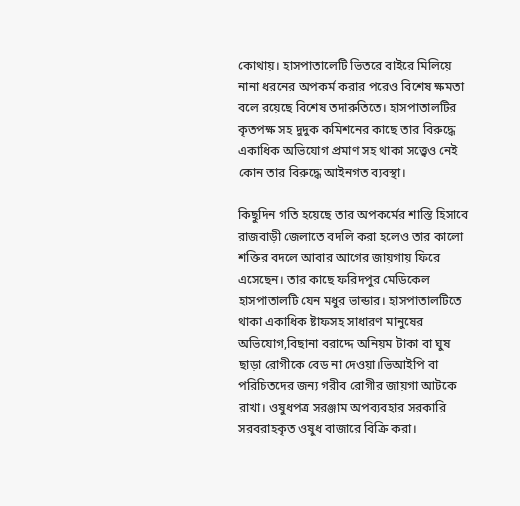কোথায়। হাসপাতালেটি ভিতরে বাইরে মিলিয়ে  নানা ধরনের অপকর্ম করার পরেও বিশেষ ক্ষমতা বলে রয়েছে বিশেষ তদারুতিতে। হাসপাতালটির কৃতপক্ষ সহ দুদুক কমিশনের কাছে তার বিরুদ্ধে একাধিক অভিযোগ প্রমাণ সহ থাকা সত্ত্বেও নেই কোন তার বিরুদ্ধে আইনগত ব্যবস্থা।

কিছুদিন গতি হয়েছে তার অপকর্মের শাস্তি হিসাবে রাজবাড়ী জেলাতে বদলি করা হলেও তার কালো শক্তির বদলে আবার আগের জায়গায় ফিরে এসেছেন। তার কাছে ফরিদপুর মেডিকেল হাসপাতালটি যেন মধুর ভান্ডার। হাসপাতালটিতে থাকা একাধিক ষ্টাফসহ সাধারণ মানুষের অভিযোগ,বিছানা বরাদ্দে অনিয়ম টাকা বা ঘুষ ছাড়া রোগীকে বেড না দেওয়া।ভিআইপি বা পরিচিতদের জন্য গরীব রোগীর জায়গা আটকে রাখা। ওষুধপত্র সরঞ্জাম অপব্যবহার সরকারি সরবরাহকৃত ওষুধ বাজারে বিক্রি করা।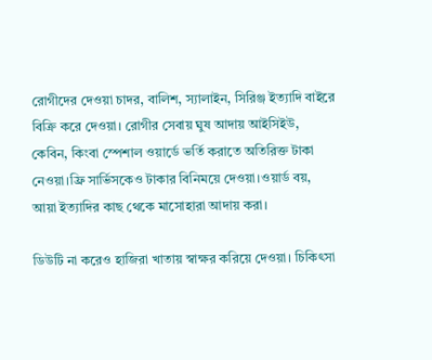রোগীদের দেওয়া চাদর, বালিশ, স্যালাইন, সিরিঞ্জ ইত্যাদি বাইরে বিক্রি করে দেওয়া। রোগীর সেবায় ঘুষ আদায় আইসিইউ, কেবিন, কিংবা স্পেশাল ওয়ার্ডে ভর্তি করাতে অতিরিক্ত টাকা নেওয়া।ফ্রি সার্ভিসকেও টাকার বিনিময়ে দেওয়া।ওয়ার্ড বয়, আয়া ইত্যাদির কাছ থেকে মাসোহারা আদায় করা।

ডিউটি না করেও হাজিরা খাতায় স্বাক্ষর করিয়ে দেওয়া। চিকিৎসা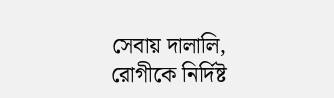সেবায় দালালি, রোগীকে নির্দিষ্ট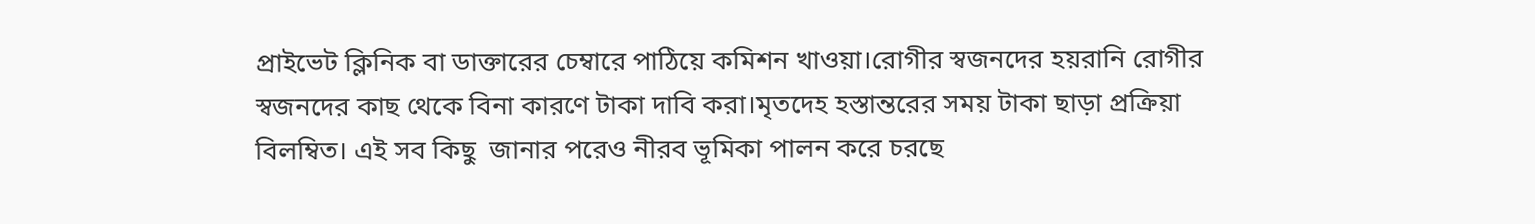প্রাইভেট ক্লিনিক বা ডাক্তারের চেম্বারে পাঠিয়ে কমিশন খাওয়া।রোগীর স্বজনদের হয়রানি রোগীর স্বজনদের কাছ থেকে বিনা কারণে টাকা দাবি করা।মৃতদেহ হস্তান্তরের সময় টাকা ছাড়া প্রক্রিয়া বিলম্বিত। এই সব কিছু  জানার পরেও নীরব ভূমিকা পালন করে চরছে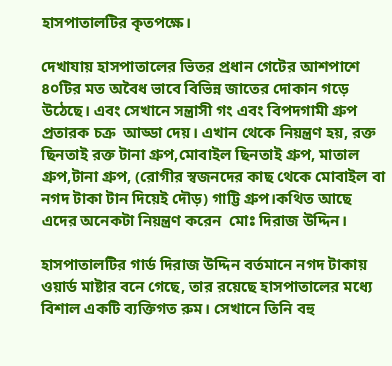হাসপাতালটির কৃতপক্ষে।

দেখাযায় হাসপাতালের ভিতর প্রধান গেটের আশপাশে ৪০টির মত অবৈধ ভাবে বিভিন্ন জাতের দোকান গড়ে উঠেছে। এবং সেখানে সন্ত্রাসী গং এবং বিপদগামী গ্রুপ প্রতারক চক্র  আড্ডা দেয়। এখান থেকে নিয়ন্ত্রণ হয়, রক্ত ছিনতাই রক্ত টানা গ্রুপ,মোবাইল ছিনতাই গ্রুপ, মাতাল গ্রুপ,টানা গ্রুপ, (রোগীর স্বজনদের কাছ থেকে মোবাইল বা নগদ টাকা টান দিয়েই দৌড়) গাট্টি গ্রুপ।কথিত আছে এদের অনেকটা নিয়ন্ত্রণ করেন  মোঃ দিরাজ উদ্দিন।

হাসপাতালটির গার্ড দিরাজ উদ্দিন বর্তমানে নগদ টাকায়  ওয়ার্ড মাষ্টার বনে গেছে, তার রয়েছে হাসপাতালের মধ্যে বিশাল একটি ব্যক্তিগত রুম। সেখানে তিনি বহু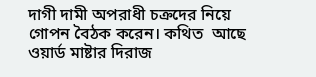দাগী দামী অপরাধী চক্রদের নিয়ে গোপন বৈঠক করেন। কথিত  আছে ওয়ার্ড মাষ্টার দিরাজ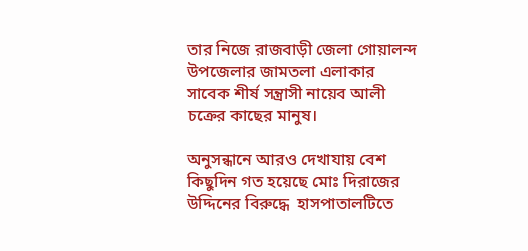তার নিজে রাজবাড়ী জেলা গোয়ালন্দ উপজেলার জামতলা এলাকার সাবেক শীর্ষ সন্ত্রাসী নায়েব আলী চক্রের কাছের মানুষ।

অনুসন্ধানে আরও দেখাযায় বেশ কিছুদিন গত হয়েছে মোঃ দিরাজের উদ্দিনের বিরুদ্ধে  হাসপাতালটিতে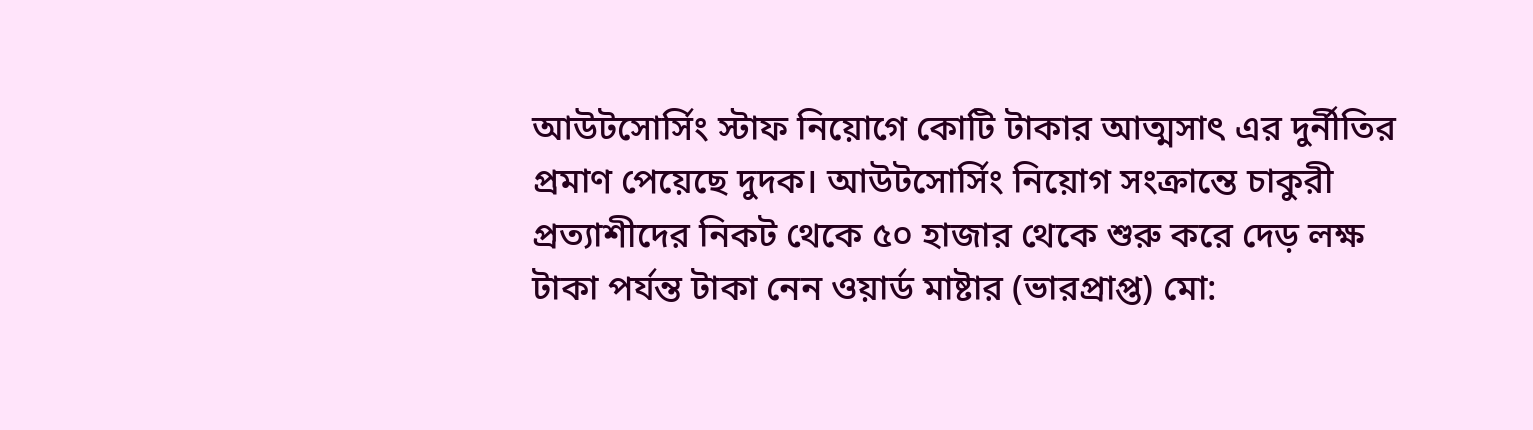আউটসোর্সিং স্টাফ নিয়োগে কোটি টাকার আত্মসাৎ এর দুর্নীতির প্রমাণ পেয়েছে দুদক। আউটসোর্সিং নিয়োগ সংক্রান্তে চাকুরী প্রত্যাশীদের নিকট থেকে ৫০ হাজার থেকে শুরু করে দেড় লক্ষ টাকা পর্যন্ত টাকা নেন ওয়ার্ড মাষ্টার (ভারপ্রাপ্ত) মো: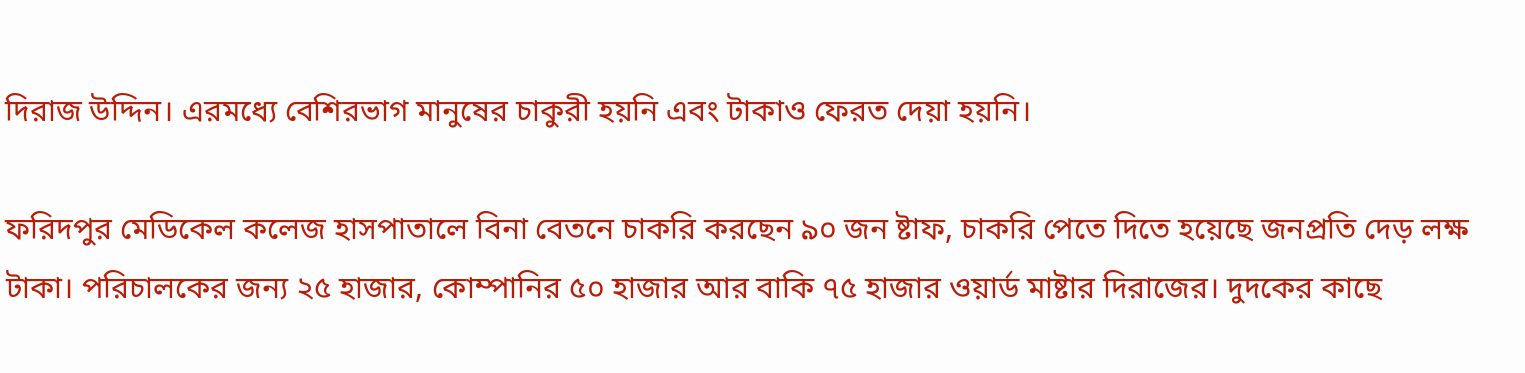দিরাজ উদ্দিন। এরমধ্যে বেশিরভাগ মানুষের চাকুরী হয়নি এবং টাকাও ফেরত দেয়া হয়নি।

ফরিদপুর মেডিকেল কলেজ হাসপাতালে বিনা বেতনে চাকরি করছেন ৯০ জন ষ্টাফ, চাকরি পেতে দিতে হয়েছে জনপ্রতি দেড় লক্ষ টাকা। পরিচালকের জন্য ২৫ হাজার, কোম্পানির ৫০ হাজার আর বাকি ৭৫ হাজার ওয়ার্ড মাষ্টার দিরাজের। দুদকের কাছে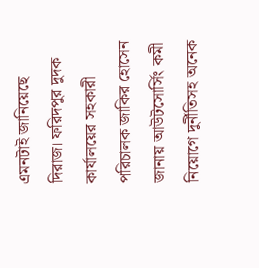এমনটাই জানিয়েছে দিরাজ। ফরিদপুর দুদক কার্যালয়ের সহকারী পরিচালক জাকির হোসেন জানায় আউটসোর্সিং কমী নিয়োগে দুর্নীতিসহ অনেক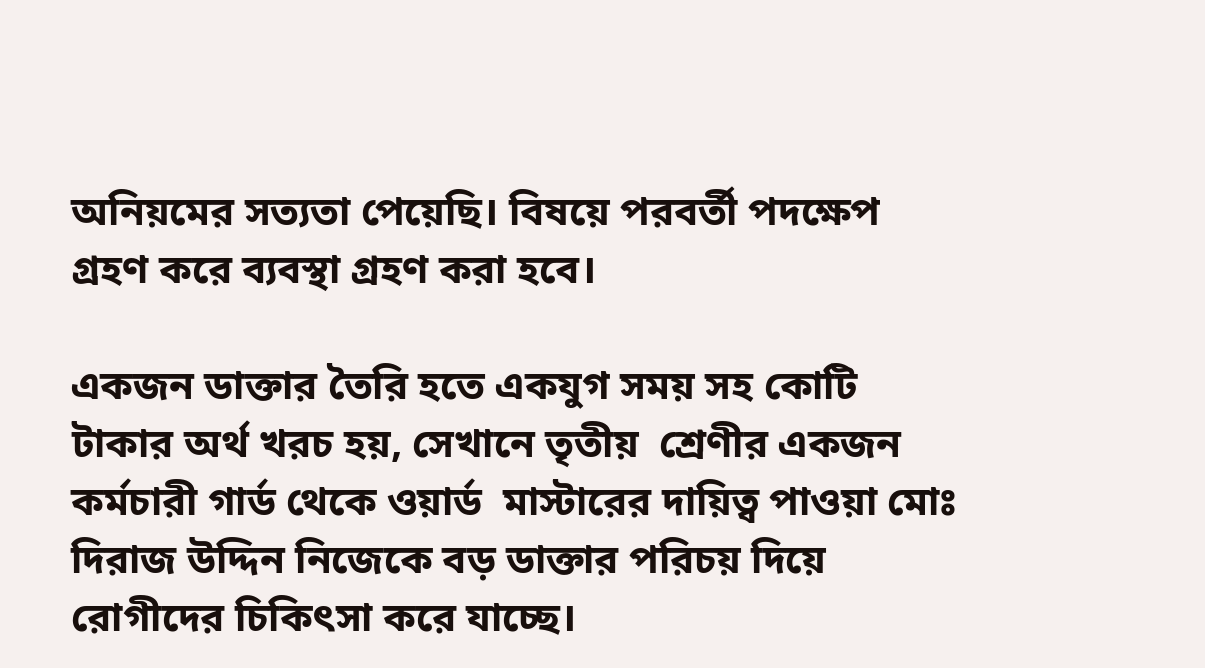অনিয়মের সত্যতা পেয়েছি। বিষয়ে পরবর্তী পদক্ষেপ গ্রহণ করে ব্যবস্থা গ্রহণ করা হবে।

একজন ডাক্তার তৈরি হতে একযুগ সময় সহ কোটি টাকার অর্থ খরচ হয়, সেখানে তৃতীয়  শ্রেণীর একজন কর্মচারী গার্ড থেকে ওয়ার্ড  মাস্টারের দায়িত্ব পাওয়া মোঃ দিরাজ উদ্দিন নিজেকে বড় ডাক্তার পরিচয় দিয়ে রোগীদের চিকিৎসা করে যাচ্ছে।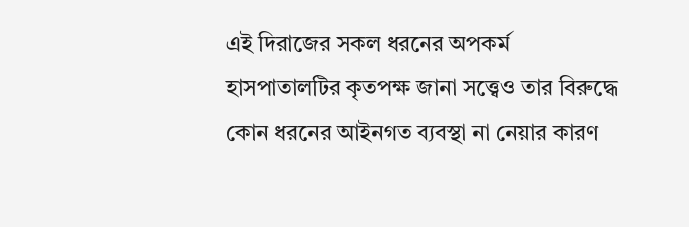এই দিরাজের সকল ধরনের অপকর্ম হাসপাতালটির কৃতপক্ষ জানা সত্ত্বেও তার বিরুদ্ধে  কোন ধরনের আইনগত ব্যবস্থা না নেয়ার কারণ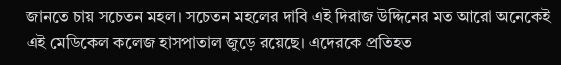জানতে চায় সচেতন মহল। সচেতন মহলের দাবি এই দিরাজ উদ্দিনের মত আরো অনেকেই এই মেডিকেল কলেজ হাসপাতাল জুড়ে রয়েছে। এদেরকে প্রতিহত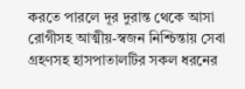করতে পারলে দূর দুরান্ত থেকে আসা রোগীসহ আত্মীয়-স্বজন নিশ্চিন্তায় সেবা গ্রহণসহ হাসপাতালটির সকল ধরনের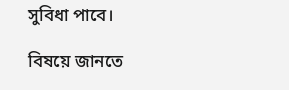সুবিধা পাবে।

বিষয়ে জানতে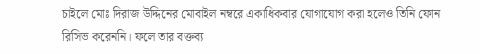চাইলে মোঃ দিরাজ উদ্দিনের মোবাইল নম্বরে একাধিকবার যোগাযোগ করা হলেও তিনি ফোন রিসিভ করেননি। ফলে তার বক্তব্য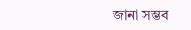জানা সম্ভব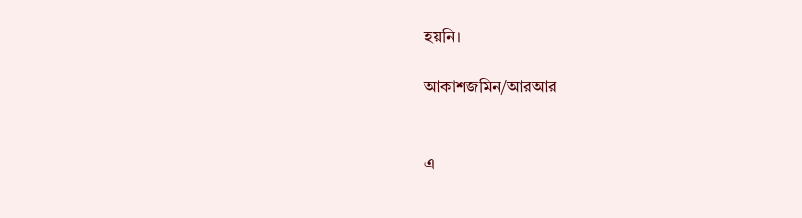হয়নি।

আকাশজমিন/আরআর


এ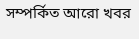সম্পর্কিত আরো খবর